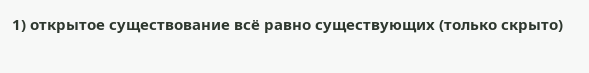1) открытое существование всё равно существующих (только скрыто)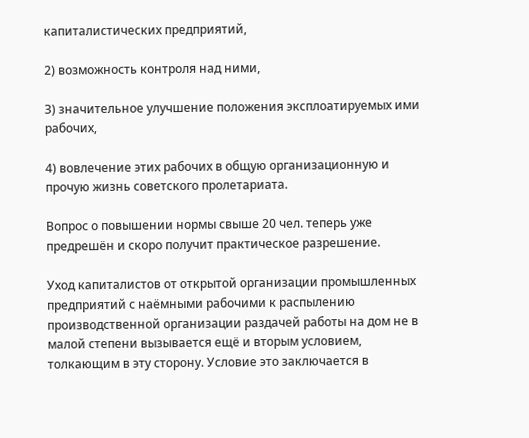капиталистических предприятий,

2) возможность контроля над ними,

З) значительное улучшение положения эксплоатируемых ими рабочих,

4) вовлечение этих рабочих в общую организационную и прочую жизнь советского пролетариата.

Вопрос о повышении нормы свыше 20 чел. теперь уже предрешён и скоро получит практическое разрешение.

Уход капиталистов от открытой организации промышленных предприятий с наёмными рабочими к распылению производственной организации раздачей работы на дом не в малой степени вызывается ещё и вторым условием, толкающим в эту сторону. Условие это заключается в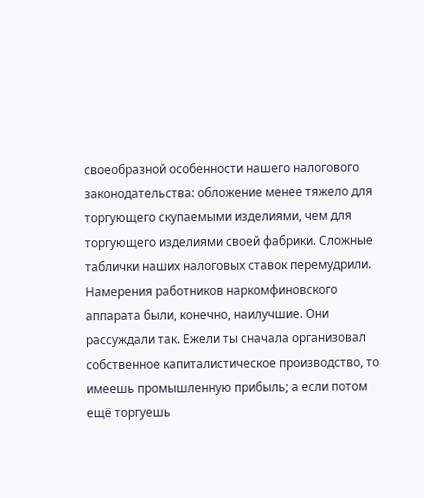своеобразной особенности нашего налогового законодательства: обложение менее тяжело для торгующего скупаемыми изделиями, чем для торгующего изделиями своей фабрики. Сложные таблички наших налоговых ставок перемудрили. Намерения работников наркомфиновского аппарата были, конечно, наилучшие. Они рассуждали так. Ежели ты сначала организовал собственное капиталистическое производство, то имеешь промышленную прибыль; а если потом ещё торгуешь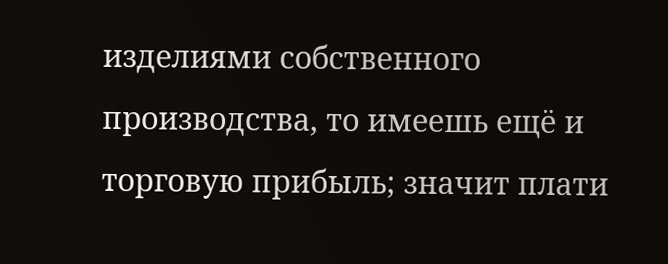изделиями собственного производства, то имеешь ещё и торговую прибыль; значит плати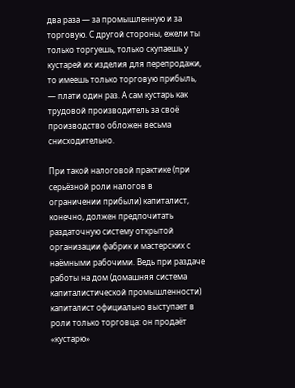два раза — за промышленную и за торговую. С другой стороны, ежели ты только торгуешь, только скупаешь у кустарей их изделия для перепродажи, то имеешь только торговую прибыль, — плати один раз. А сам кустарь как трудовой производитель за своё производство обложен весьма снисходительно.

При такой налоговой практике (при серьёзной роли налогов в ограничении прибыли) капиталист, конечно, должен предпочитать раздаточную систему открытой организации фабрик и мастерских с наёмными рабочими. Ведь при раздаче работы на дом (домашняя система капиталистической промышленности) капиталист официально выступает в роли только торговца: он продаёт «кустарю»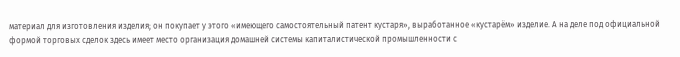материал для изготовления изделия; он покупает у этого «имеющего самостоятельный патент кустаря», выработанное «кустарём» изделие. А на деле под официальной формой торговых сделок здесь имеет место организация домашней системы капиталистической промышленности с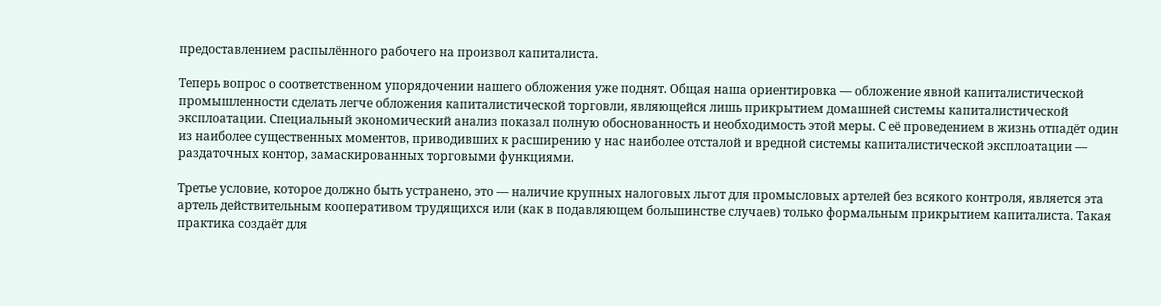предоставлением распылённого рабочего на произвол капиталиста.

Теперь вопрос о соответственном упорядочении нашего обложения уже поднят. Общая наша ориентировка — обложение явной капиталистической промышленности сделать легче обложения капиталистической торговли, являющейся лишь прикрытием домашней системы капиталистической эксплоатации. Специальный экономический анализ показал полную обоснованность и необходимость этой меры. С её проведением в жизнь отпадёт один из наиболее существенных моментов, приводивших к расширению у нас наиболее отсталой и вредной системы капиталистической эксплоатации — раздаточных контор, замаскированных торговыми функциями.

Третье условие, которое должно быть устранено, это — наличие крупных налоговых льгот для промысловых артелей без всякого контроля, является эта артель действительным кооперативом трудящихся или (как в подавляющем большинстве случаев) только формальным прикрытием капиталиста. Такая практика создаёт для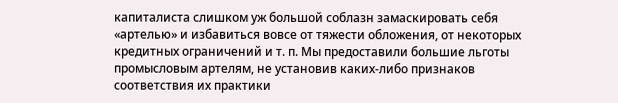капиталиста слишком уж большой соблазн замаскировать себя «артелью» и избавиться вовсе от тяжести обложения, от некоторых кредитных ограничений и т. п. Мы предоставили большие льготы промысловым артелям, не установив каких-либо признаков соответствия их практики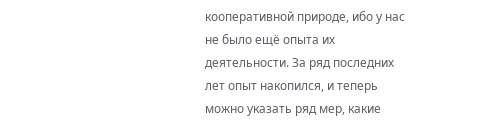кооперативной природе, ибо у нас не было ещё опыта их деятельности. За ряд последних лет опыт накопился, и теперь можно указать ряд мер, какие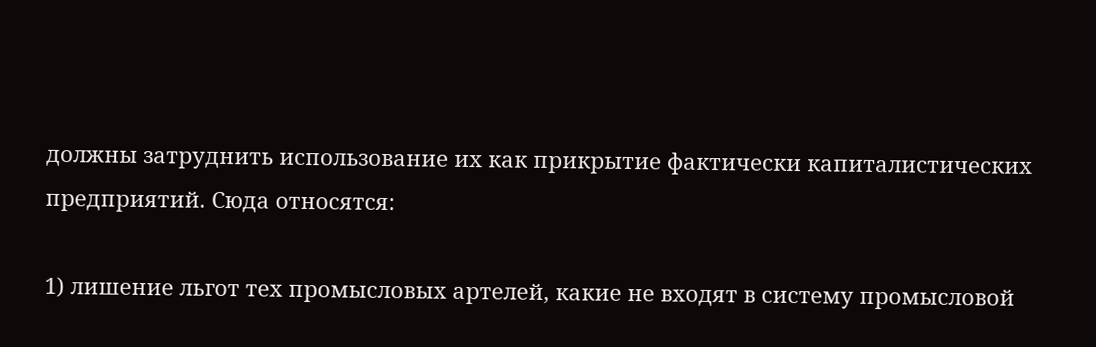должны затруднить использование их как прикрытие фактически капиталистических предприятий. Сюда относятся:

1) лишение льгот тех промысловых артелей, какие не входят в систему промысловой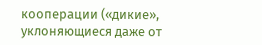кооперации («дикие», уклоняющиеся даже от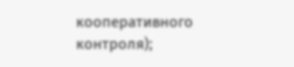кооперативного контроля);